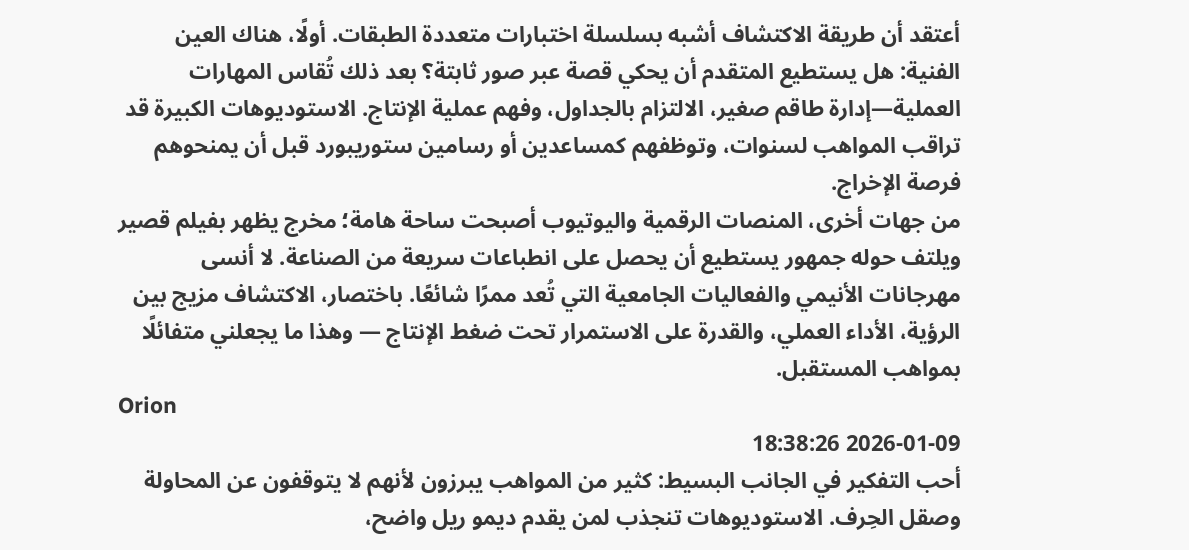أعتقد أن طريقة الاكتشاف أشبه بسلسلة اختبارات متعددة الطبقات. أولًا، هناك العين الفنية: هل يستطيع المتقدم أن يحكي قصة عبر صور ثابتة؟ بعد ذلك تُقاس المهارات العملية—إدارة طاقم صغير، الالتزام بالجداول، وفهم عملية الإنتاج. الاستوديوهات الكبيرة قد تراقب المواهب لسنوات، وتوظفهم كمساعدين أو رسامين ستوريبورد قبل أن يمنحوهم فرصة الإخراج.
من جهات أخرى، المنصات الرقمية واليوتيوب أصبحت ساحة هامة؛ مخرج يظهر بفيلم قصير ويلتف حوله جمهور يستطيع أن يحصل على انطباعات سريعة من الصناعة. لا أنسى مهرجانات الأنيمي والفعاليات الجامعية التي تُعد ممرًا شائعًا. باختصار، الاكتشاف مزيج بين الرؤية، الأداء العملي، والقدرة على الاستمرار تحت ضغط الإنتاج — وهذا ما يجعلني متفائلًا بمواهب المستقبل.
Orion
2026-01-09 18:38:26
أحب التفكير في الجانب البسيط: كثير من المواهب يبرزون لأنهم لا يتوقفون عن المحاولة وصقل الحِرف. الاستوديوهات تنجذب لمن يقدم ديمو ريل واضح،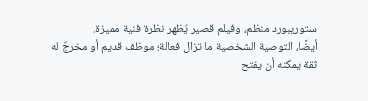ستوريبورد منظم، وفيلم قصير يُظهر نظرة فنية مميزة.
أيضًا، التوصية الشخصية ما تزال فعالة؛ موظف قديم أو مخرجٌ له ثقة يمكنه أن يفتح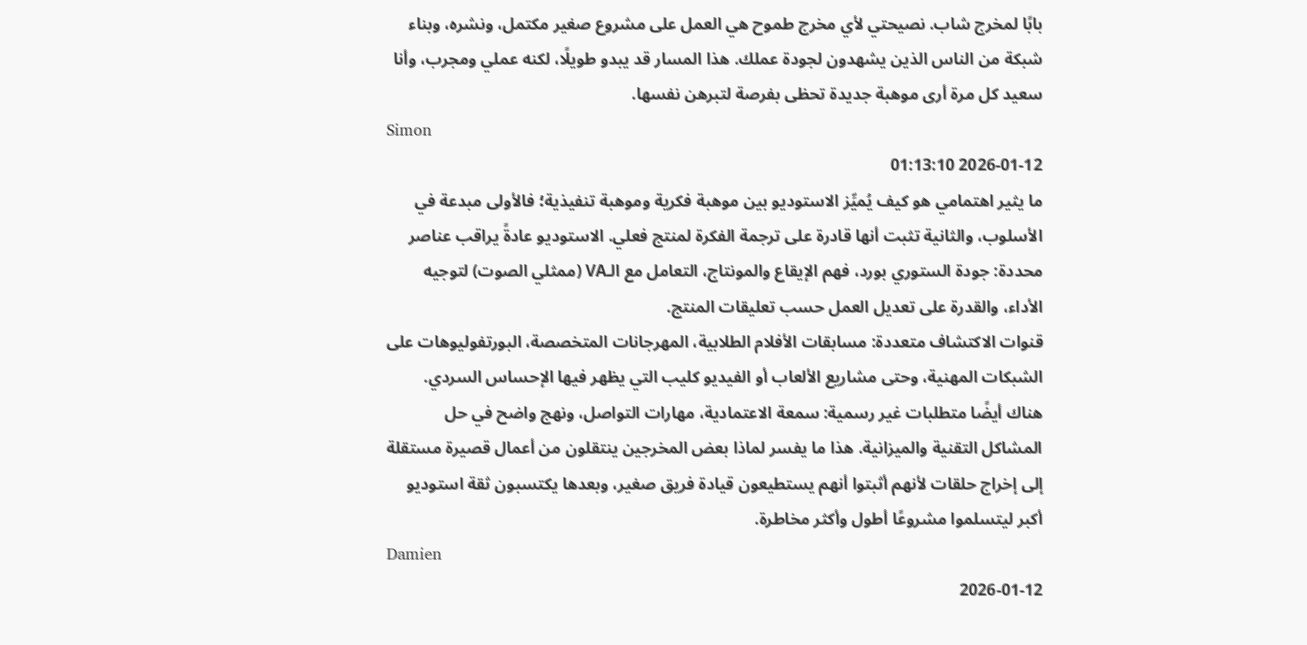بابًا لمخرج شاب. نصيحتي لأي مخرج طموح هي العمل على مشروع صغير مكتمل، ونشره، وبناء شبكة من الناس الذين يشهدون لجودة عملك. هذا المسار قد يبدو طويلًا، لكنه عملي ومجرب، وأنا سعيد كل مرة أرى موهبة جديدة تحظى بفرصة لتبرهن نفسها.
Simon
2026-01-12 01:13:10
ما يثير اهتمامي هو كيف يُميِّز الاستوديو بين موهبة فكرية وموهبة تنفيذية؛ فالأولى مبدعة في الأسلوب، والثانية تثبت أنها قادرة على ترجمة الفكرة لمنتج فعلي. الاستوديو عادةً يراقب عناصر محددة: جودة الستوري بورد، فهم الإيقاع والمونتاج، التعامل مع الـVA (ممثلي الصوت) لتوجيه الأداء، والقدرة على تعديل العمل حسب تعليقات المنتج.
قنوات الاكتشاف متعددة: مسابقات الأفلام الطلابية، المهرجانات المتخصصة، البورتفوليوهات على الشبكات المهنية، وحتى مشاريع الألعاب أو الفيديو كليب التي يظهر فيها الإحساس السردي. هناك أيضًا متطلبات غير رسمية: سمعة الاعتمادية، مهارات التواصل، ونهج واضح في حل المشاكل التقنية والميزانية. هذا ما يفسر لماذا بعض المخرجين ينتقلون من أعمال قصيرة مستقلة إلى إخراج حلقات لأنهم أثبتوا أنهم يستطيعون قيادة فريق صغير، وبعدها يكتسبون ثقة استوديو أكبر ليتسلموا مشروعًا أطول وأكثر مخاطرة.
Damien
2026-01-12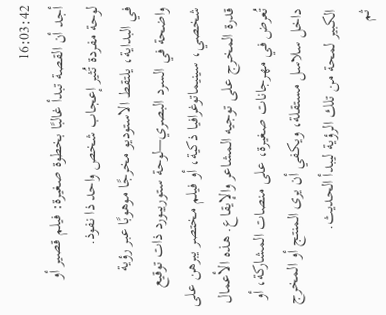16:03:42
أجد أن القصة تبدأ غالبًا بخطوة صغيرة: فيلم قصير أو لوحة مفردة تُثير إعجاب شخص واحد ذا نفوذ.
في البداية، يلتقط الاستوديو مخرجًا موهوبًا عبر رؤية واضحة في السرد البصري—لوحة ستوريبورد ذات توقيع شخصي، سينيماتوغرافيا ذكية، أو فيلم مختصر يبرهن على قدرة المخرج على توجيه المشاعر والإيقاع. هذه الأعمال تُعرض في مهرجانات صغيرة، على منصات المشاركة، أو داخل سلاسل مستقلة، ويكفي أن يرى المنتج أو المخرج الكبير لمحة من تلك الرؤية ليبدأ الحديث.
ثم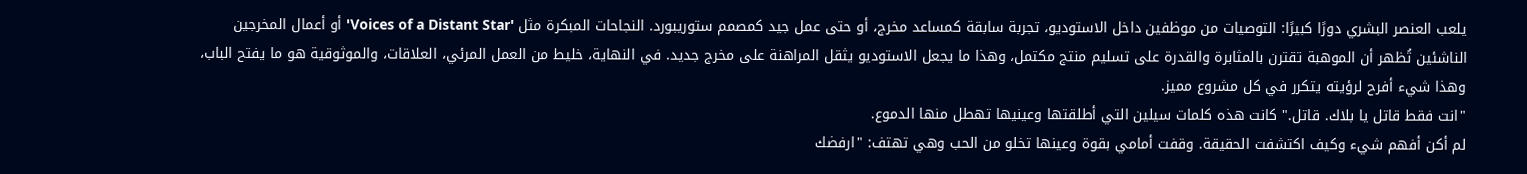يلعب العنصر البشري دورًا كبيرًا: التوصيات من موظفين داخل الاستوديو، تجربة سابقة كمساعد مخرج، أو حتى عمل جيد كمصمم ستوريبورد. النجاحات المبكرة مثل 'Voices of a Distant Star' أو أعمال المخرجين الناشئين تُظهر أن الموهبة تقترن بالمثابرة والقدرة على تسليم منتج مكتمل، وهذا ما يجعل الاستوديو يثقل المراهنة على مخرج جديد. في النهاية، خليط من العمل المرئي، العلاقات، والموثوقية هو ما يفتح الباب، وهذا شيء أفرح لرؤيته يتكرر في كل مشروع مميز.
"انت فقط قاتل يا بلاك. قاتل." كانت هذه كلمات سيلين التي أطلقتها وعينيها تهطل منها الدموع.
لم أكن أفهم شيء وكيف اكتشفت الحقيقة. وقفت أمامي بقوة وعينها تخلو من الحب وهي تهتف: "ارفضك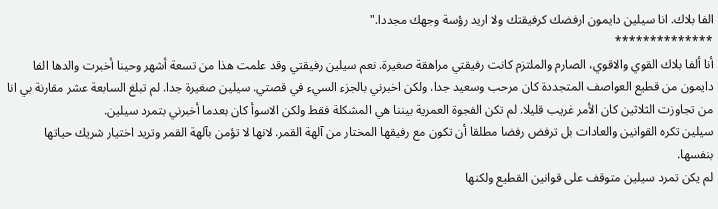الفا بلاك. انا سيلين دايمون ارفضك كرفيقتك ولا اريد رؤسة وجهك مجددا."
**************
أنا ألفا بلاك القوي والاقوي، الصارم والملتزم كانت رفيقتي مراهقة صغيرة. نعم سيلين رفيقتي وقد علمت هذا من تسعة أشهر وحينا أخبرت والدها الفا دايمون من قطيع العواصف المتجددة كان مرحب وسعيد جدا. ولكن اخبرني بالجزء السيء في قصتي. سيلين صغيرة جدا. لم تبلغ السابعة عشر مقارنة بي انا من تجاوزت الثلاثين كان الأمر غريب قليلا. لم تكن الفجوة العمرية بيننا هي المشكلة فقط ولكن الاسوأ كان بعدما أخبرني بتمرد سيلين.
سيلين تكره القوانين والعادات بل ترفض رفضا مطلقا أن تكون مع رفيقها المختار من آلهة القمر. لانها لا تؤمن بآلهة القمر وتريد اختيار شريك حياتها بنفسها.
لم يكن تمرد سيلين متوقف على قوانين القطيع ولكنها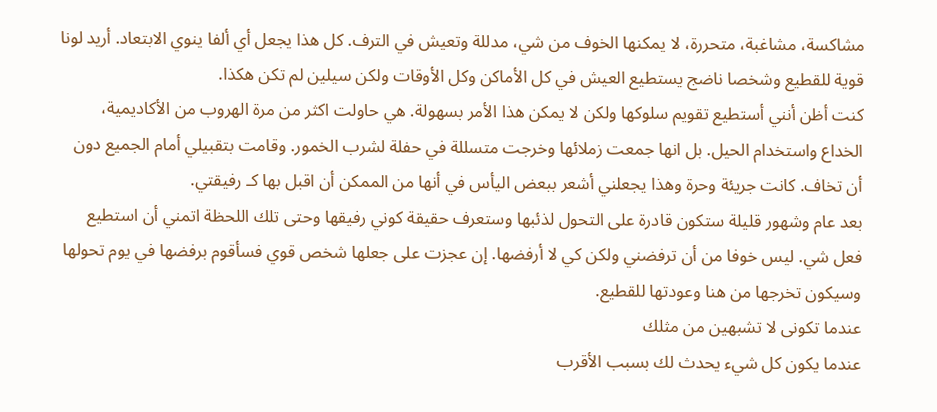مشاكسة، مشاغبة، متحررة، لا يمكنها الخوف من شي، مدللة وتعيش في الترف. كل هذا يجعل أي ألفا ينوي الابتعاد. أريد لونا قوية للقطيع وشخصا ناضج يستطيع العيش في كل الأماكن وكل الأوقات ولكن سيلين لم تكن هكذا.
كنت أظن أنني أستطيع تقويم سلوكها ولكن لا يمكن هذا الأمر بسهولة. هي حاولت اكثر من مرة الهروب من الأكاديمية، الخداع واستخدام الحيل. بل انها جمعت زملائها وخرجت متسللة في حفلة لشرب الخمور. وقامت بتقبيلي أمام الجميع دون أن تخاف. كانت جريئة وحرة وهذا يجعلني أشعر ببعض اليأس في أنها من الممكن أن اقبل بها كـ رفيقتي.
بعد عام وشهور قليلة ستكون قادرة على التحول لذئبها وستعرف حقيقة كوني رفيقها وحتى تلك اللحظة اتمني أن استطيع فعل شي. ليس خوفا من أن ترفضني ولكن كي لا أرفضها. إن عجزت على جعلها شخص قوي فسأقوم برفضها في يوم تحولها وسيكون تخرجها من هنا وعودتها للقطيع.
عندما تكونى لا تشبهين من مثلك
عندما يكون كل شيء يحدث لك بسبب الأقرب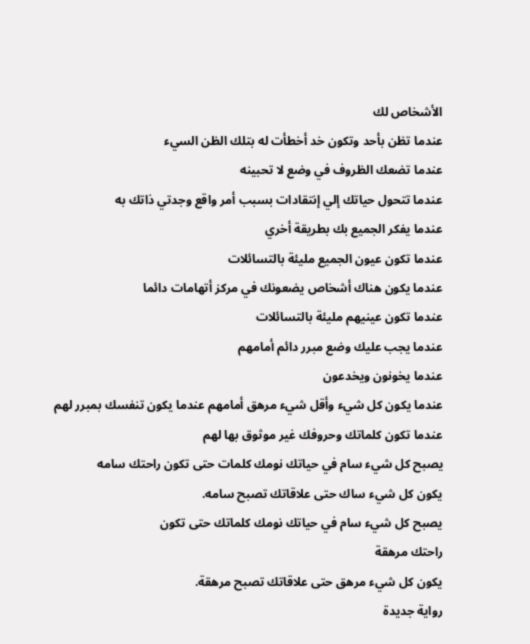الأشخاص لك
عندما تظن بأحد وتكون خد أخطأت له بتلك الظن السيء
عندما تضعك الظروف في وضع لا تحبينه
عندما تتحول حياتك إلي إنتقادات بسبب أمر واقع وجدتي ذاتك به
عندما يفكر الجميع بك بطريقة أخري
عندما تكون عيون الجميع مليئة بالتسائلات
عندما يكون هناك أشخاص يضعونك في مركز أتهامات دائما
عندما تكون عينيهم مليئة بالتسائلات
عندما يجب عليك وضع مبرر دائم أمامهم
عندما يخونون ويخدعون
عندما يكون كل شيء وأقل شيء مرهق أمامهم عندما يكون تنفسك بمبرر لهم
عندما تكون كلماتك وحروفك غير موثوق بها لهم
يصبح كل شيء سام في حياتك نومك كلمات حتى تكون راحتك سامه
يكون كل شيء ساك حتى علاقاتك تصبح سامه.
يصبح كل شيء سام في حياتك نومك كلماتك حتى تكون
راحتك مرهقة
يكون كل شيء مرهق حتى علاقاتك تصبح مرهقة.
رواية جديدة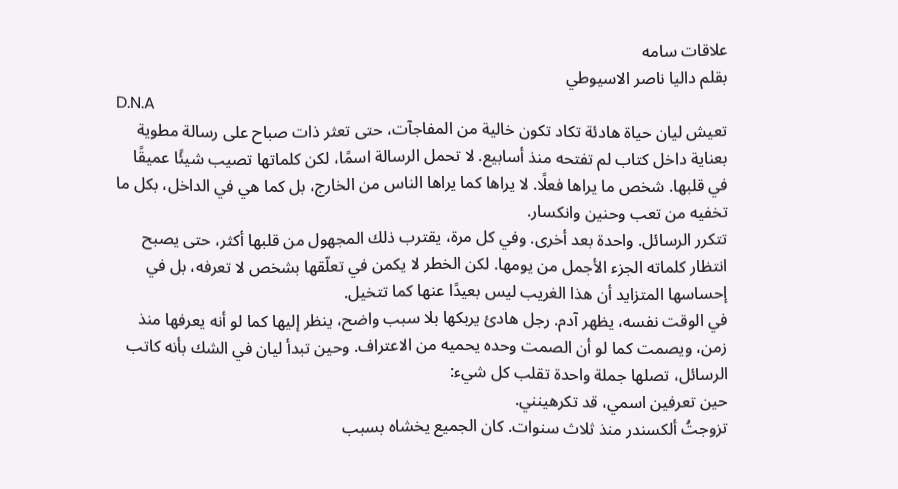علاقات سامه
بقلم داليا ناصر الاسيوطي
D.N.A
تعيش ليان حياة هادئة تكاد تكون خالية من المفاجآت، حتى تعثر ذات صباح على رسالة مطوية بعناية داخل كتاب لم تفتحه منذ أسابيع. لا تحمل الرسالة اسمًا، لكن كلماتها تصيب شيئًا عميقًا في قلبها. شخص ما يراها فعلًا. لا يراها كما يراها الناس من الخارج، بل كما هي في الداخل، بكل ما تخفيه من تعب وحنين وانكسار.
تتكرر الرسائل. واحدة بعد أخرى. وفي كل مرة، يقترب ذلك المجهول من قلبها أكثر، حتى يصبح انتظار كلماته الجزء الأجمل من يومها. لكن الخطر لا يكمن في تعلّقها بشخص لا تعرفه، بل في إحساسها المتزايد أن هذا الغريب ليس بعيدًا عنها كما تتخيل.
في الوقت نفسه، يظهر آدم. رجل هادئ يربكها بلا سبب واضح، ينظر إليها كما لو أنه يعرفها منذ زمن، ويصمت كما لو أن الصمت وحده يحميه من الاعتراف. وحين تبدأ ليان في الشك بأنه كاتب الرسائل، تصلها جملة واحدة تقلب كل شيء:
حين تعرفين اسمي، قد تكرهينني.
تزوجتُ ألكسندر منذ ثلاث سنوات. كان الجميع يخشاه بسبب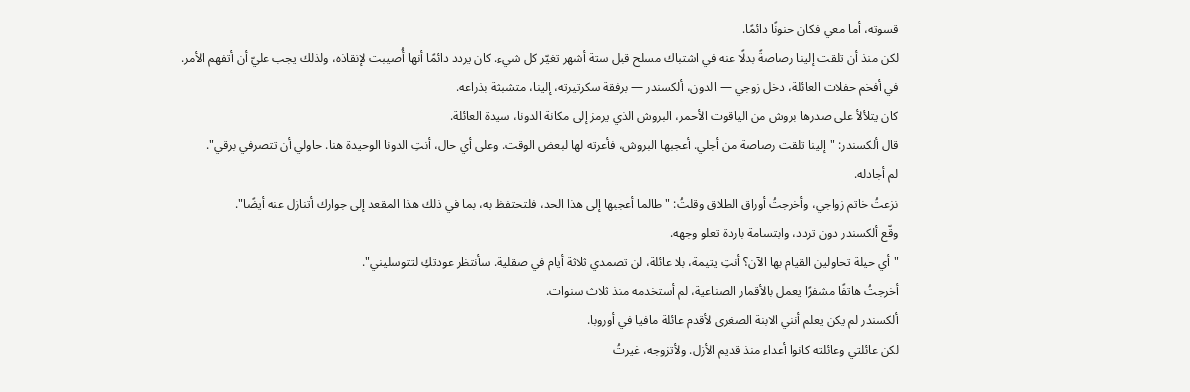قسوته، أما معي فكان حنونًا دائمًا.
لكن منذ أن تلقت إلينا رصاصةً بدلًا عنه في اشتباك مسلح قبل ستة أشهر تغيّر كل شيء. كان يردد دائمًا أنها أُصيبت لإنقاذه، ولذلك يجب عليّ أن أتفهم الأمر.
في أفخم حفلات العائلة، دخل زوجي — الدون، ألكسندر — برفقة سكرتيرته، إلينا، متشبثة بذراعه.
كان يتلألأ على صدرها بروش من الياقوت الأحمر، البروش الذي يرمز إلى مكانة الدونا، سيدة العائلة.
قال ألكسندر: "إلينا تلقت رصاصة من أجلي. أعجبها البروش، فأعرته لها لبعض الوقت. وعلى أي حال، أنتِ الدونا الوحيدة هنا. حاولي أن تتصرفي برقي".
لم أجادله.
نزعتُ خاتم زواجي، وأخرجتُ أوراق الطلاق وقلتُ: "طالما أعجبها إلى هذا الحد، فلتحتفظ به، بما في ذلك هذا المقعد إلى جوارك أتنازل عنه أيضًا".
وقّع ألكسندر دون تردد، وابتسامة باردة تعلو وجهه.
"أي حيلة تحاولين القيام بها الآن؟ أنتِ يتيمة، بلا عائلة، لن تصمدي ثلاثة أيام في صقلية. سأنتظر عودتكِ لتتوسليني".
أخرجتُ هاتفًا مشفرًا يعمل بالأقمار الصناعية، لم أستخدمه منذ ثلاث سنوات.
ألكسندر لم يكن يعلم أنني الابنة الصغرى لأقدم عائلة مافيا في أوروبا.
لكن عائلتي وعائلته كانوا أعداء منذ قديم الأزل. ولأتزوجه، غيرتُ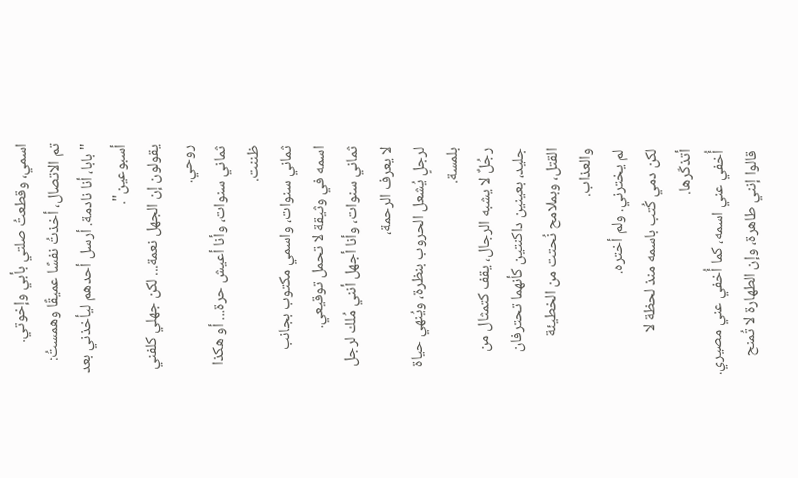اسمي، وقطعتُ صلتي بأبي وإخوتي.
تم الاتصال، أخذتُ نفسًا عميقًا وهمستُ: "بابا، أنا نادمة. أرسل أحدهم ليأخذني بعد أسبوعين".
يقولون إن الجهل نعمة... لكن جهلي كلفني روحي.
ثماني سنوات، وأنا أعيش حرة... أو هكذا ظننت.
ثماني سنوات، واسمي مكتوب بجانب اسمه في وثيقة لا تحمل توقيعي.
ثماني سنوات، وأنا أجهل أنني مُلك لرجل لا يعرف الرحمة،
لرجلٍ يُشعل الحروب بنظرة، ويُنهي حياة بلمسة.
رجُلٌ لا يشبه الرجال، يقف كتمثال من جليد، بعينين داكنتين كأنهما تحترفان القتل، وبملامح نُحتت من الخطيئة والعذاب.
لم يخترني. ولم أختره.
لكن دمي كُتب باسمه منذ لحظة لا أتذكّرها.
أُخفي عني اسمه، كما أُخفي عني مصيري.
قالوا إنني طاهرة، وإن الطهارة لا تُمنح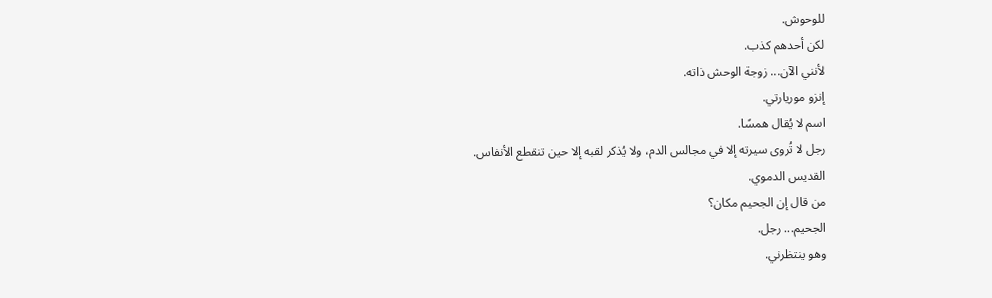للوحوش.
لكن أحدهم كذب.
لأنني الآن... زوجة الوحش ذاته.
إنزو موريارتي.
اسم لا يُقال همسًا.
رجل لا تُروى سيرته إلا في مجالس الدم، ولا يُذكر لقبه إلا حين تنقطع الأنفاس.
القديس الدموي.
من قال إن الجحيم مكان؟
الجحيم... رجل.
وهو ينتظرني.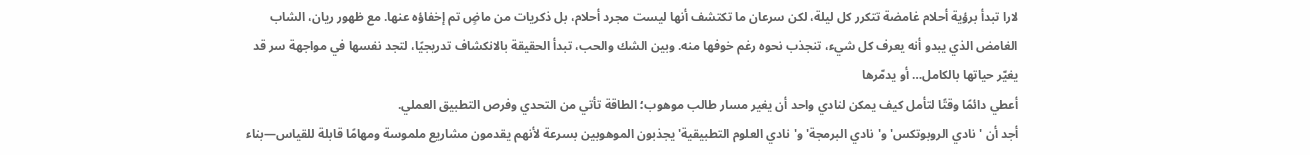لارا تبدأ برؤية أحلام غامضة تتكرر كل ليلة، لكن سرعان ما تكتشف أنها ليست مجرد أحلام، بل ذكريات من ماضٍ تم إخفاؤه عنها. مع ظهور ريان، الشاب الغامض الذي يبدو أنه يعرف كل شيء، تنجذب نحوه رغم خوفها منه. وبين الشك والحب، تبدأ الحقيقة بالانكشاف تدريجيًا، لتجد نفسها في مواجهة سر قد يغيّر حياتها بالكامل… أو يدمّرها
أعطي دائمًا وقتًا لتأمل كيف يمكن لنادي واحد أن يغير مسار طالب موهوب؛ الطاقة تأتي من التحدي وفرص التطبيق العملي.
أجد أن 'نادي الروبوتكس' و'نادي البرمجة' و'نادي العلوم التطبيقية' يجذبون الموهوبين بسرعة لأنهم يقدمون مشاريع ملموسة ومهامًا قابلة للقياس—بناء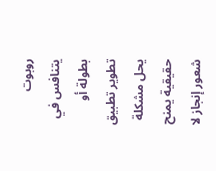روبوت يتنافس في بطولة أو تطوير تطبيق يحل مشكلة حقيقية يمنح شعور إنجاز لا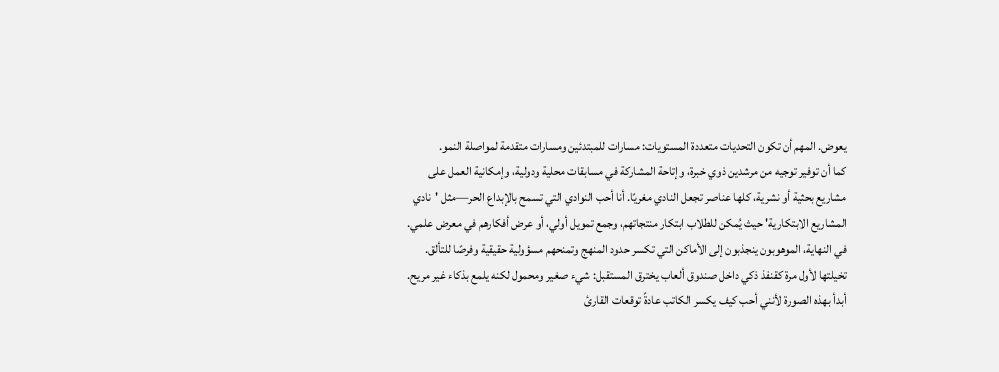يعوض. المهم أن تكون التحديات متعددة المستويات: مسارات للمبتدئين ومسارات متقدمة لمواصلة النمو.
كما أن توفير توجيه من مرشدين ذوي خبرة، وإتاحة المشاركة في مسابقات محلية ودولية، وإمكانية العمل على مشاريع بحثية أو نشرية، كلها عناصر تجعل النادي مغريًا. أنا أحب النوادي التي تسمح بالإبداع الحر—مثل 'نادي المشاريع الابتكارية' حيث يُمكن للطلاب ابتكار منتجاتهم، وجمع تمويل أولي، أو عرض أفكارهم في معرض علمي. في النهاية، الموهوبون ينجذبون إلى الأماكن التي تكسر حدود المنهج وتمنحهم مسؤولية حقيقية وفرصًا للتألق.
تخيلتها لأول مرة كقنفذ ذكي داخل صندوق ألعاب يخترق المستقبل: شيء صغير ومحمول لكنه يلمع بذكاء غير مريح. أبدأ بهذه الصورة لأنني أحب كيف يكسر الكاتب عادةً توقعات القارئ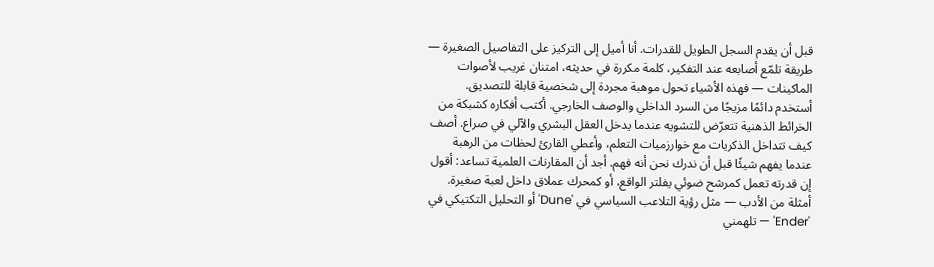قبل أن يقدم السجل الطويل للقدرات. أنا أميل إلى التركيز على التفاصيل الصغيرة — طريقة تلمّع أصابعه عند التفكير، كلمة مكررة في حديثه، امتنان غريب لأصوات الماكينات — فهذه الأشياء تحول موهبة مجردة إلى شخصية قابلة للتصديق.
أستخدم دائمًا مزيجًا من السرد الداخلي والوصف الخارجي. أكتب أفكاره كشبكة من الخرائط الذهنية تتعرّض للتشويه عندما يدخل العقل البشري والآلي في صراع. أصف كيف تتداخل الذكريات مع خوارزميات التعلم، وأعطي القارئ لحظات من الرهبة عندما يفهم شيئًا قبل أن ندرك نحن أنه فهم. أجد أن المقارنات العلمية تساعد: أقول إن قدرته تعمل كمرشح ضوئي يفلتر الواقع، أو كمحرك عملاق داخل لعبة صغيرة. أمثلة من الأدب — مثل رؤية التلاعب السياسي في 'Dune' أو التحليل التكتيكي في 'Ender' — تلهمني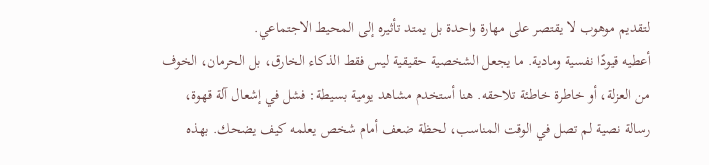لتقديم موهوب لا يقتصر على مهارة واحدة بل يمتد تأثيره إلى المحيط الاجتماعي.
أعطيه قيودًا نفسية ومادية. ما يجعل الشخصية حقيقية ليس فقط الذكاء الخارق، بل الحرمان، الخوف من العزلة، أو خاطرة خاطئة تلاحقه. هنا أستخدم مشاهد يومية بسيطة: فشل في إشعال آلة قهوة، رسالة نصية لم تصل في الوقت المناسب، لحظة ضعف أمام شخص يعلمه كيف يضحك. بهذه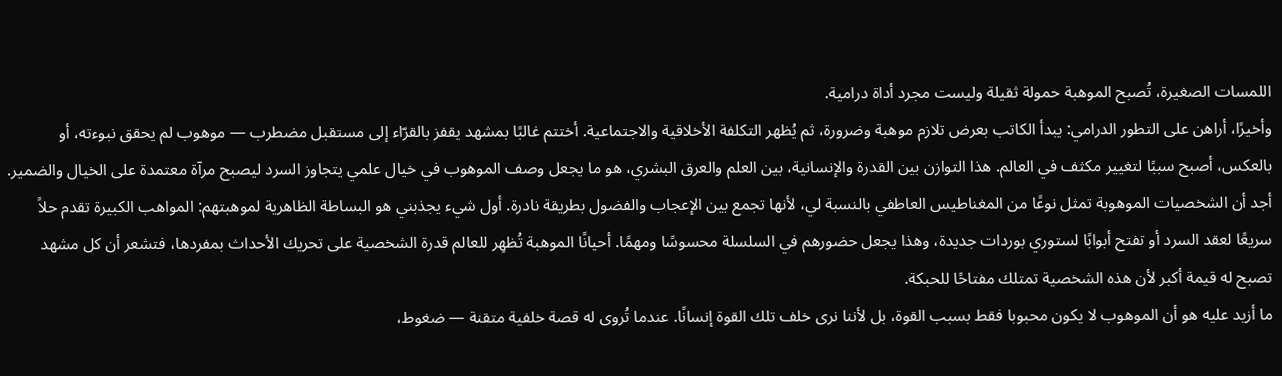اللمسات الصغيرة، تُصبح الموهبة حمولة ثقيلة وليست مجرد أداة درامية.
وأخيرًا، أراهن على التطور الدرامي: يبدأ الكاتب بعرض تلازم موهبة وضرورة، ثم يُظهر التكلفة الأخلاقية والاجتماعية. أختتم غالبًا بمشهد يقفز بالقرّاء إلى مستقبل مضطرب — موهوب لم يحقق نبوءته، أو بالعكس، أصبح سببًا لتغيير مكثف في العالم. هذا التوازن بين القدرة والإنسانية، بين العلم والعرق البشري، هو ما يجعل وصف الموهوب في خيال علمي يتجاوز السرد ليصبح مرآة معتمدة على الخيال والضمير.
أجد أن الشخصيات الموهوبة تمثل نوعًا من المغناطيس العاطفي بالنسبة لي، لأنها تجمع بين الإعجاب والفضول بطريقة نادرة. أول شيء يجذبني هو البساطة الظاهرية لموهبتهم: المواهب الكبيرة تقدم حلاً سريعًا لعقد السرد أو تفتح أبوابًا لستوري بوردات جديدة، وهذا يجعل حضورهم في السلسلة محسوسًا ومهمًا. أحيانًا الموهبة تُظهِر للعالم قدرة الشخصية على تحريك الأحداث بمفردها، فتشعر أن كل مشهد تصبح له قيمة أكبر لأن هذه الشخصية تمتلك مفتاحًا للحبكة.
ما أزيد عليه هو أن الموهوب لا يكون محبوبا فقط بسبب القوة، بل لأننا نرى خلف تلك القوة إنسانًا. عندما تُروى له قصة خلفية متقنة — ضغوط،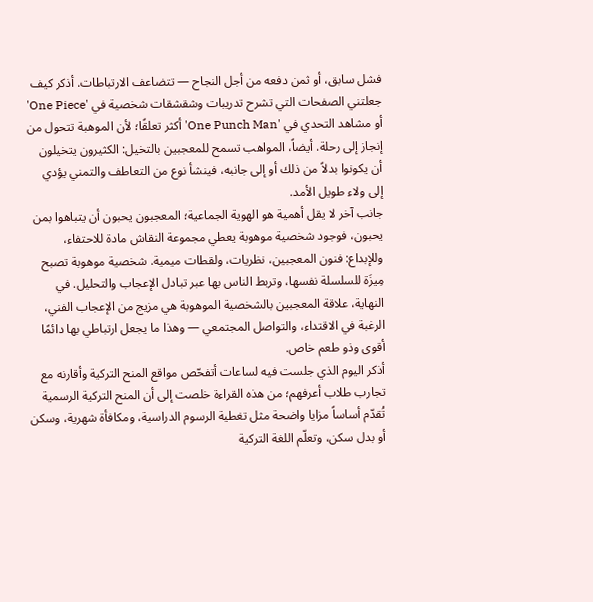فشل سابق، أو ثمن دفعه من أجل النجاح — تتضاعف الارتباطات. أذكر كيف جعلتني الصفحات التي تشرح تدريبات وشقشقات شخصية في 'One Piece' أو مشاهد التحدي في 'One Punch Man' أكثر تعلقًا؛ لأن الموهبة تتحول من إنجاز إلى رحلة. أيضاً، المواهب تسمح للمعجبين بالتخيل: الكثيرون يتخيلون أن يكونوا بدلاً من ذلك أو إلى جانبه، فينشأ نوع من التعاطف والتمني يؤدي إلى ولاء طويل الأمد.
جانب آخر لا يقل أهمية هو الهوية الجماعية؛ المعجبون يحبون أن يتباهوا بمن يحبون، فوجود شخصية موهوبة يعطي مجموعة النقاش مادة للاحتفاء، وللإبداع: فنون المعجبين، نظريات، ولقطات ميمية. شخصية موهوبة تصبح مِيزَة للسلسلة نفسها، وتربط الناس بها عبر تبادل الإعجاب والتحليل. في النهاية، علاقة المعجبين بالشخصية الموهوبة هي مزيج من الإعجاب الفني، الرغبة في الاقتداء، والتواصل المجتمعي — وهذا ما يجعل ارتباطي بها دائمًا أقوى وذو طعم خاص.
أذكر اليوم الذي جلست فيه لساعات أتفحّص مواقع المنح التركية وأقارنه مع تجارب طلاب أعرفهم؛ من هذه القراءة خلصت إلى أن المنح التركية الرسمية تُقدّم أساساً مزايا واضحة مثل تغطية الرسوم الدراسية، ومكافأة شهرية، وسكن أو بدل سكن، وتعلّم اللغة التركية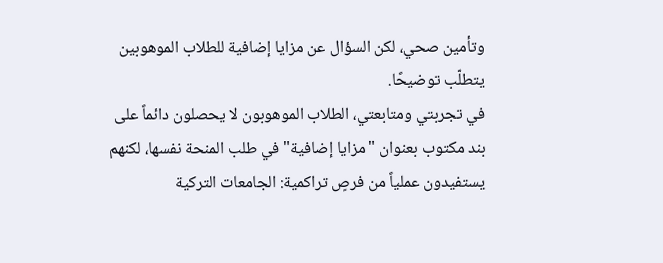وتأمين صحي، لكن السؤال عن مزايا إضافية للطلاب الموهوبين يتطلّب توضيحًا.
في تجربتي ومتابعتي، الطلاب الموهوبون لا يحصلون دائماً على بند مكتوب بعنوان "مزايا إضافية" في طلب المنحة نفسها، لكنهم يستفيدون عملياً من فرصٍ تراكمية: الجامعات التركية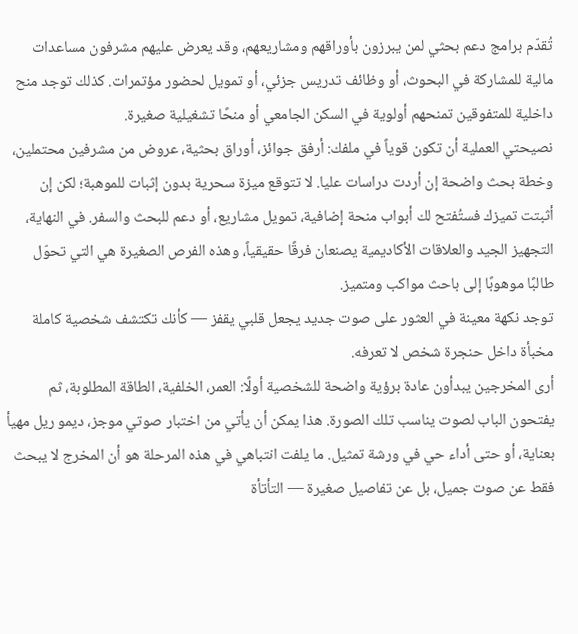تُقدّم برامج دعم بحثي لمن يبرزون بأوراقهم ومشاريعهم، وقد يعرض عليهم مشرفون مساعدات مالية للمشاركة في البحوث، أو وظائف تدريس جزئي، أو تمويل لحضور مؤتمرات. كذلك توجد منح داخلية للمتفوقين تمنحهم أولوية في السكن الجامعي أو منحًا تشغيلية صغيرة.
نصيحتي العملية أن تكون قوياً في ملفك: أرفق جوائز، أوراق بحثية، عروض من مشرفين محتملين، وخطة بحث واضحة إن أردت دراسات عليا. لا تتوقع ميزة سحرية بدون إثبات للموهبة؛ لكن إن أثبتت تميزك فستُفتح لك أبواب منحة إضافية، تمويل مشاريع، أو دعم للبحث والسفر. في النهاية، التجهيز الجيد والعلاقات الأكاديمية يصنعان فرقًا حقيقياً، وهذه الفرص الصغيرة هي التي تحوّل طالبًا موهوبًا إلى باحث مواكب ومتميز.
توجد نكهة معينة في العثور على صوت جديد يجعل قلبي يقفز — كأنك تكتشف شخصية كاملة مخبأة داخل حنجرة شخص لا تعرفه.
أرى المخرجين يبدأون عادة برؤية واضحة للشخصية أولًا: العمر، الخلفية، الطاقة المطلوبة، ثم يفتحون الباب لصوت يناسب تلك الصورة. هذا يمكن أن يأتي من اختبار صوتي موجز، ديمو ريل مهيأ بعناية، أو حتى أداء حي في ورشة تمثيل. ما يلفت انتباهي في هذه المرحلة هو أن المخرج لا يبحث فقط عن صوت جميل، بل عن تفاصيل صغيرة — التأتأة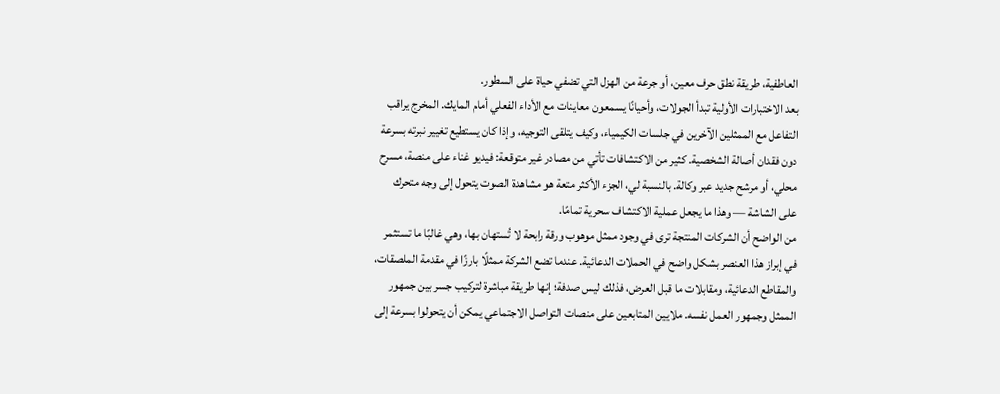العاطفية، طريقة نطق حرف معين، أو جرعة من الهزل التي تضفي حياة على السطور.
بعد الاختبارات الأولية تبدأ الجولات، وأحيانًا يسمعون معاينات مع الأداء الفعلي أمام المايك. المخرج يراقب التفاعل مع الممثلين الآخرين في جلسات الكيمياء، وكيف يتلقى التوجيه، وإذا كان يستطيع تغيير نبرته بسرعة دون فقدان أصالة الشخصية. كثير من الاكتشافات تأتي من مصادر غير متوقعة: فيديو غناء على منصة، مسرح محلي، أو مرشح جديد عبر وكالة. بالنسبة لي، الجزء الأكثر متعة هو مشاهدة الصوت يتحول إلى وجه متحرك على الشاشة — وهذا ما يجعل عملية الاكتشاف سحرية تمامًا.
من الواضح أن الشركات المنتجة ترى في وجود ممثل موهوب ورقة رابحة لا تُستهان بها، وهي غالبًا ما تستثمر في إبراز هذا العنصر بشكل واضح في الحملات الدعائية. عندما تضع الشركة ممثلًا بارزًا في مقدمة الملصقات، والمقاطع الدعائية، ومقابلات ما قبل العرض، فذلك ليس صدفة؛ إنها طريقة مباشرة لتركيب جسر بين جمهور الممثل وجمهور العمل نفسه. ملايين المتابعين على منصات التواصل الاجتماعي يمكن أن يتحولوا بسرعة إلى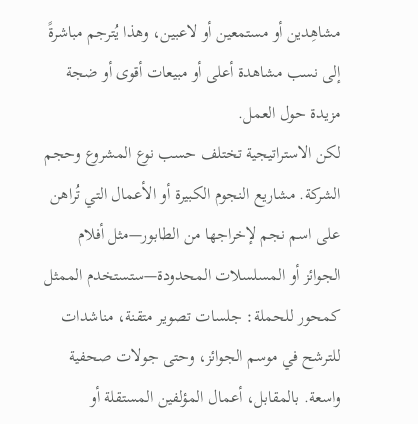مشاهِدين أو مستمعين أو لاعبين، وهذا يُترجم مباشرةً إلى نسب مشاهدة أعلى أو مبيعات أقوى أو ضجة مزيدة حول العمل.
لكن الاستراتيجية تختلف حسب نوع المشروع وحجم الشركة. مشاريع النجوم الكبيرة أو الأعمال التي تُراهن على اسم نجم لإخراجها من الطابور—مثل أفلام الجوائز أو المسلسلات المحدودة—ستستخدم الممثل كمحور للحملة: جلسات تصوير متقنة، مناشدات للترشح في موسم الجوائز، وحتى جولات صحفية واسعة. بالمقابل، أعمال المؤلفين المستقلة أو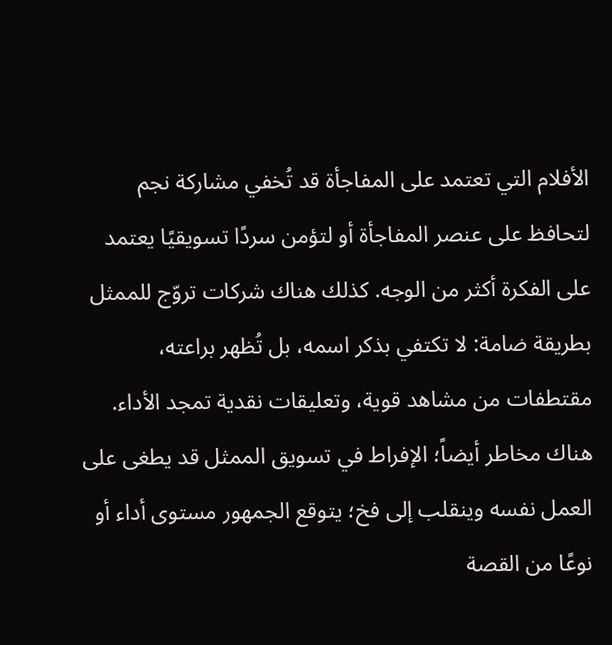الأفلام التي تعتمد على المفاجأة قد تُخفي مشاركة نجم لتحافظ على عنصر المفاجأة أو لتؤمن سردًا تسويقيًا يعتمد على الفكرة أكثر من الوجه. كذلك هناك شركات تروّج للممثل بطريقة ضامة: لا تكتفي بذكر اسمه، بل تُظهر براعته، مقتطفات من مشاهد قوية، وتعليقات نقدية تمجد الأداء.
هناك مخاطر أيضاً؛ الإفراط في تسويق الممثل قد يطغى على العمل نفسه وينقلب إلى فخ؛ يتوقع الجمهور مستوى أداء أو نوعًا من القصة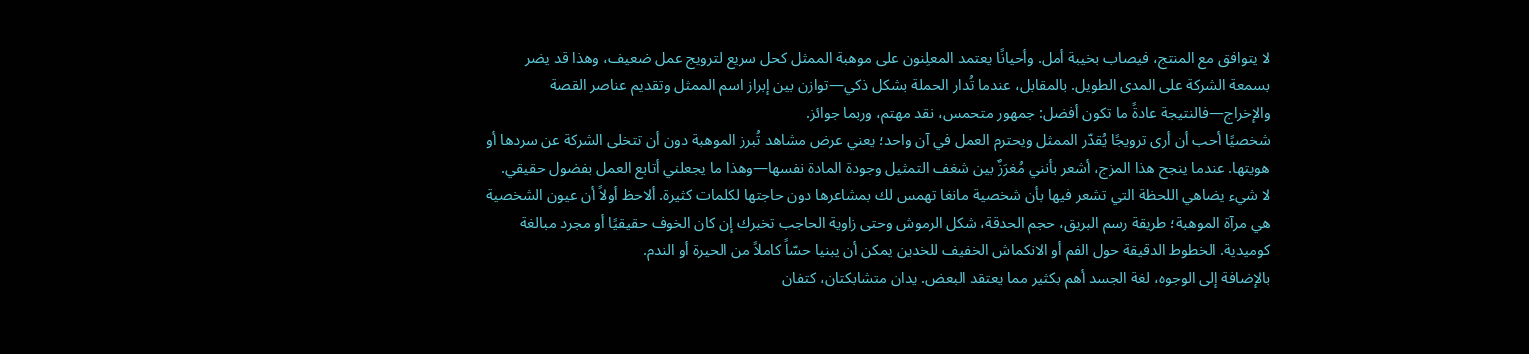لا يتوافق مع المنتج، فيصاب بخيبة أمل. وأحيانًا يعتمد المعلِنون على موهبة الممثل كحل سريع لترويج عمل ضعيف، وهذا قد يضر بسمعة الشركة على المدى الطويل. بالمقابل، عندما تُدار الحملة بشكل ذكي—توازن بين إبراز اسم الممثل وتقديم عناصر القصة والإخراج—فالنتيجة عادةً ما تكون أفضل: جمهور متحمس، نقد مهتم، وربما جوائز.
شخصيًا أحب أن أرى ترويجًا يُقدّر الممثل ويحترم العمل في آن واحد؛ يعني عرض مشاهد تُبرز الموهبة دون أن تتخلى الشركة عن سردها أو هويتها. عندما ينجح هذا المزج، أشعر بأنني مُغرَزٌ بين شغف التمثيل وجودة المادة نفسها—وهذا ما يجعلني أتابع العمل بفضول حقيقي.
لا شيء يضاهي اللحظة التي تشعر فيها بأن شخصية مانغا تهمس لك بمشاعرها دون حاجتها لكلمات كثيرة. ألاحظ أولاً أن عيون الشخصية هي مرآة الموهبة؛ طريقة رسم البريق، حجم الحدقة، شكل الرموش وحتى زاوية الحاجب تخبرك إن كان الخوف حقيقيًا أو مجرد مبالغة كوميدية. الخطوط الدقيقة حول الفم أو الانكماش الخفيف للخدين يمكن أن يبنيا حسّاً كاملاً من الحيرة أو الندم.
بالإضافة إلى الوجوه، لغة الجسد أهم بكثير مما يعتقد البعض. يدان متشابكتان، كتفان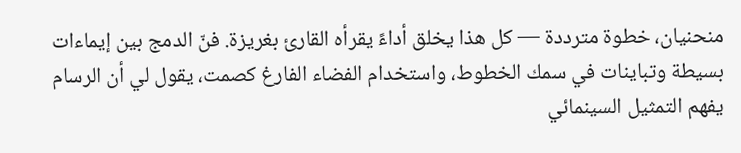منحنيان، خطوة مترددة — كل هذا يخلق أداءً يقرأه القارئ بغريزة. فنّ الدمج بين إيماءات بسيطة وتباينات في سمك الخطوط، واستخدام الفضاء الفارغ كصمت، يقول لي أن الرسام يفهم التمثيل السينمائي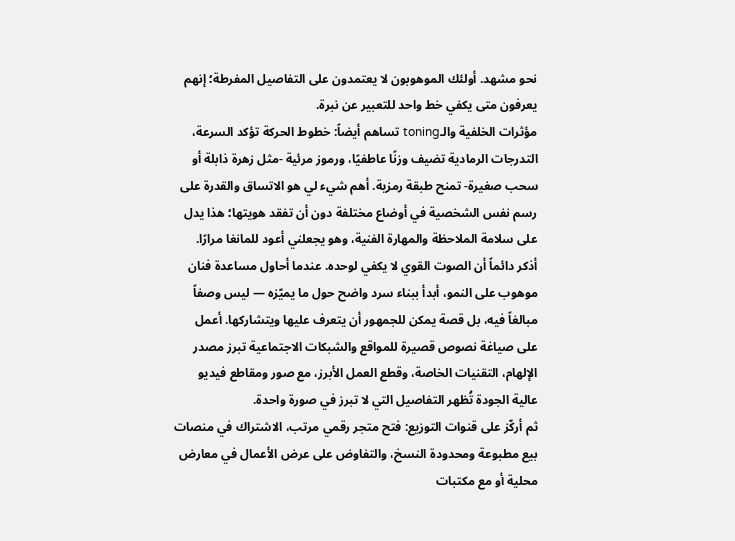نحو مشهد. أولئك الموهوبون لا يعتمدون على التفاصيل المفرطة؛ إنهم يعرفون متى يكفي خط واحد للتعبير عن نبرة.
مؤثرات الخلفية والـtoning تساهم أيضاً: خطوط الحركة تؤكد السرعة، التدرجات الرمادية تضيف وزنًا عاطفيًا، ورموز مرئية -مثل زهرة ذابلة أو سحب صغيرة- تمنح طبقة رمزية. أهم شيء لي هو الاتساق والقدرة على رسم نفس الشخصية في أوضاع مختلفة دون أن تفقد هويتها؛ هذا يدل على سلامة الملاحظة والمهارة الفنية، وهو يجعلني أعود للمانغا مرارًا.
أذكر دائماً أن الصوت القوي لا يكفي لوحده. عندما أحاول مساعدة فنان موهوب على النمو، أبدأ ببناء سرد واضح حول ما يميّزه — ليس وصفاً مبالغاً فيه، بل قصة يمكن للجمهور أن يتعرف عليها ويتشاركها. أعمل على صياغة نصوص قصيرة للمواقع والشبكات الاجتماعية تبرز مصدر الإلهام، التقنيات الخاصة، وقطع العمل الأبرز، مع صور ومقاطع فيديو عالية الجودة تُظهر التفاصيل التي لا تبرز في صورة واحدة.
ثم أركّز على قنوات التوزيع: فتح متجر رقمي مرتب، الاشتراك في منصات بيع مطبوعة ومحدودة النسخ، والتفاوض على عرض الأعمال في معارض محلية أو مع مكتبات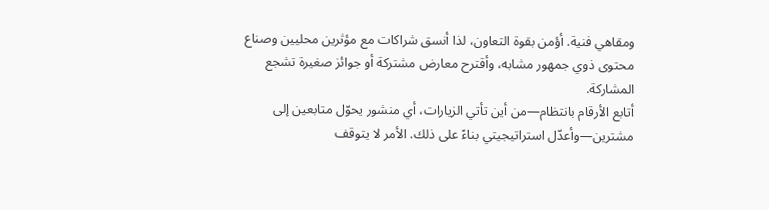ومقاهي فنية. أؤمن بقوة التعاون، لذا أنسق شراكات مع مؤثرين محليين وصناع محتوى ذوي جمهور مشابه، وأقترح معارض مشتركة أو جوائز صغيرة تشجع المشاركة.
أتابع الأرقام بانتظام—من أين تأتي الزيارات، أي منشور يحوّل متابعين إلى مشترين—وأعدّل استراتيجيتي بناءً على ذلك. الأمر لا يتوقف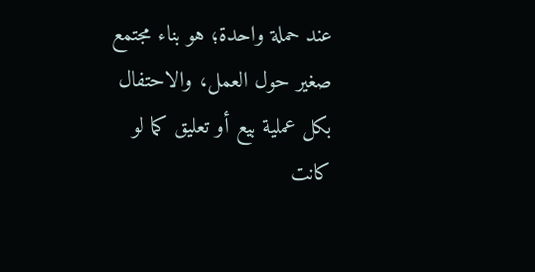عند حملة واحدة؛ هو بناء مجتمع صغير حول العمل، والاحتفال بكل عملية بيع أو تعليق كما لو كانت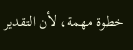خطوة مهمة، لأن التقدير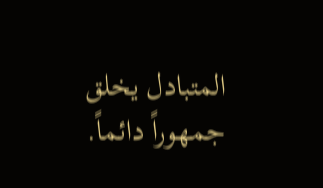المتبادل يخلق جمهوراً دائماً.